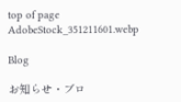top of page
AdobeStock_351211601.webp

Blog

お知らせ・ブロ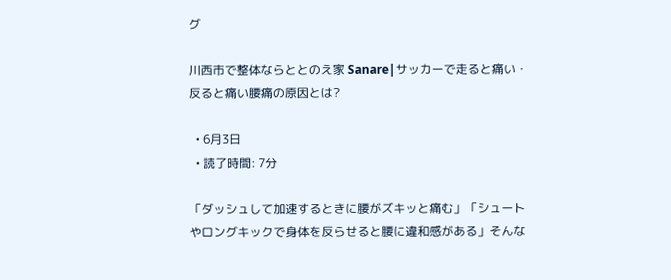グ

川西市で整体ならととのえ家 Sanare|サッカーで走ると痛い・反ると痛い腰痛の原因とは?

  • 6月3日
  • 読了時間: 7分

「ダッシュして加速するときに腰がズキッと痛む」「シュートやロングキックで身体を反らせると腰に違和感がある」そんな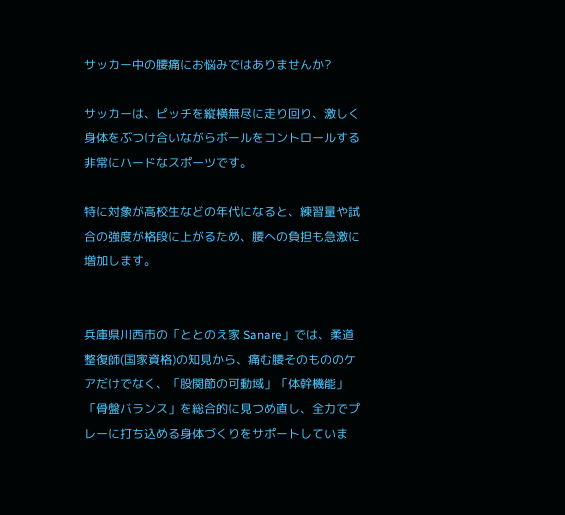サッカー中の腰痛にお悩みではありませんか?

サッカーは、ピッチを縦横無尽に走り回り、激しく身体をぶつけ合いながらボールをコントロールする非常にハードなスポーツです。

特に対象が高校生などの年代になると、練習量や試合の強度が格段に上がるため、腰への負担も急激に増加します。


兵庫県川西市の「ととのえ家 Sanare」では、柔道整復師(国家資格)の知見から、痛む腰そのもののケアだけでなく、「股関節の可動域」「体幹機能」「骨盤バランス」を総合的に見つめ直し、全力でプレーに打ち込める身体づくりをサポートしていま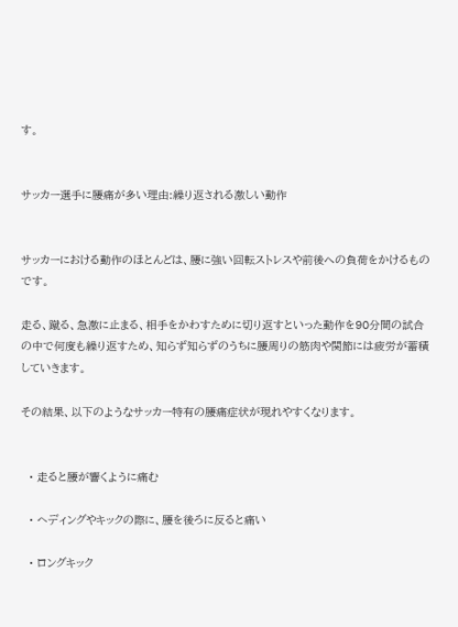す。


サッカー選手に腰痛が多い理由:繰り返される激しい動作


サッカーにおける動作のほとんどは、腰に強い回転ストレスや前後への負荷をかけるものです。

走る、蹴る、急激に止まる、相手をかわすために切り返すといった動作を90分間の試合の中で何度も繰り返すため、知らず知らずのうちに腰周りの筋肉や関節には疲労が蓄積していきます。

その結果、以下のようなサッカー特有の腰痛症状が現れやすくなります。


  • 走ると腰が響くように痛む

  • ヘディングやキックの際に、腰を後ろに反ると痛い

  • ロングキック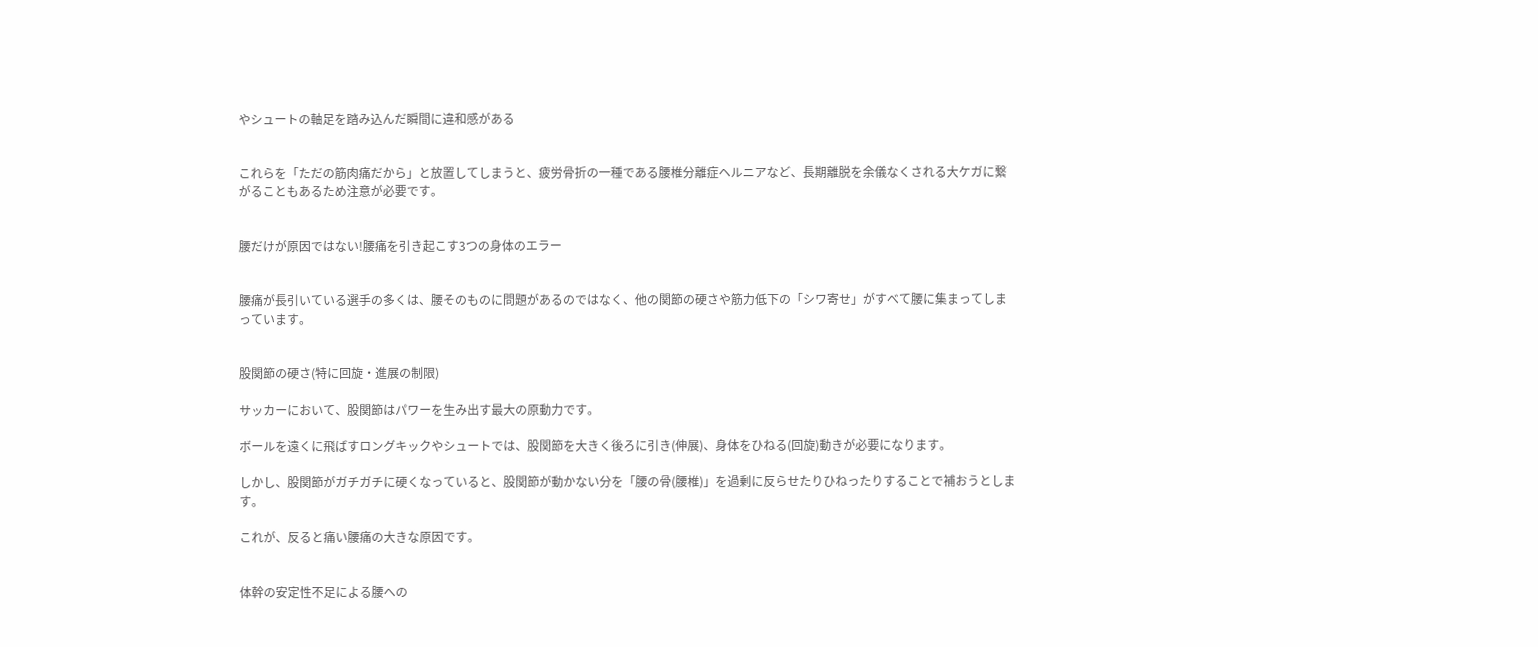やシュートの軸足を踏み込んだ瞬間に違和感がある


これらを「ただの筋肉痛だから」と放置してしまうと、疲労骨折の一種である腰椎分離症ヘルニアなど、長期離脱を余儀なくされる大ケガに繋がることもあるため注意が必要です。


腰だけが原因ではない!腰痛を引き起こす3つの身体のエラー


腰痛が長引いている選手の多くは、腰そのものに問題があるのではなく、他の関節の硬さや筋力低下の「シワ寄せ」がすべて腰に集まってしまっています。


股関節の硬さ(特に回旋・進展の制限)

サッカーにおいて、股関節はパワーを生み出す最大の原動力です。

ボールを遠くに飛ばすロングキックやシュートでは、股関節を大きく後ろに引き(伸展)、身体をひねる(回旋)動きが必要になります。

しかし、股関節がガチガチに硬くなっていると、股関節が動かない分を「腰の骨(腰椎)」を過剰に反らせたりひねったりすることで補おうとします。

これが、反ると痛い腰痛の大きな原因です。


体幹の安定性不足による腰への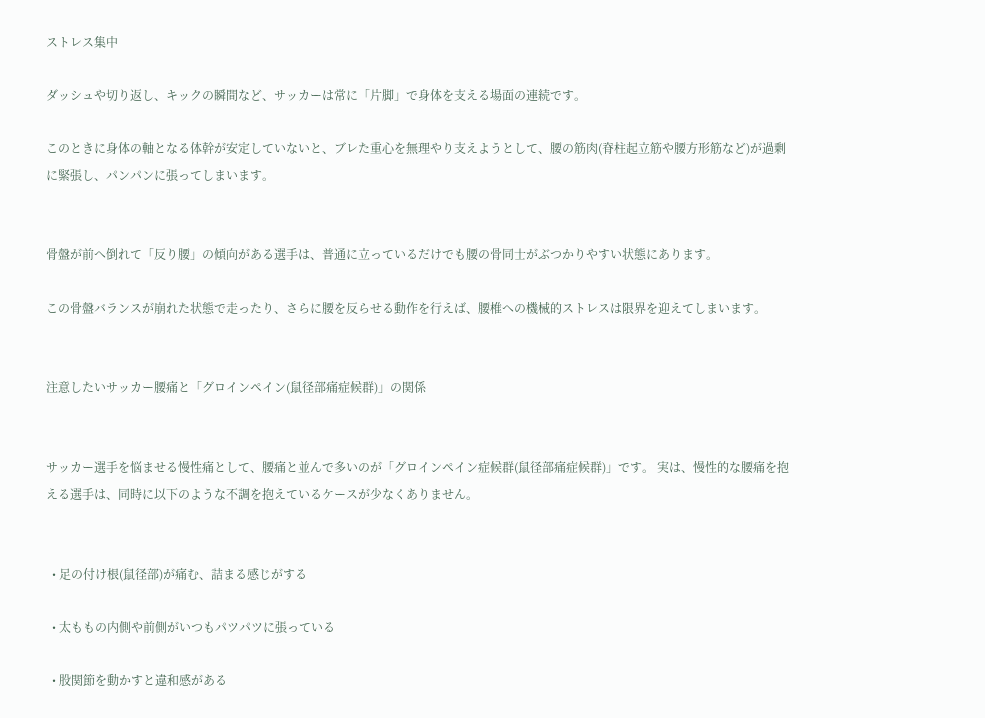ストレス集中

ダッシュや切り返し、キックの瞬間など、サッカーは常に「片脚」で身体を支える場面の連続です。

このときに身体の軸となる体幹が安定していないと、ブレた重心を無理やり支えようとして、腰の筋肉(脊柱起立筋や腰方形筋など)が過剰に緊張し、パンパンに張ってしまいます。


骨盤が前へ倒れて「反り腰」の傾向がある選手は、普通に立っているだけでも腰の骨同士がぶつかりやすい状態にあります。

この骨盤バランスが崩れた状態で走ったり、さらに腰を反らせる動作を行えば、腰椎への機械的ストレスは限界を迎えてしまいます。


注意したいサッカー腰痛と「グロインペイン(鼠径部痛症候群)」の関係


サッカー選手を悩ませる慢性痛として、腰痛と並んで多いのが「グロインペイン症候群(鼠径部痛症候群)」です。 実は、慢性的な腰痛を抱える選手は、同時に以下のような不調を抱えているケースが少なくありません。


  • 足の付け根(鼠径部)が痛む、詰まる感じがする

  • 太ももの内側や前側がいつもパツパツに張っている

  • 股関節を動かすと違和感がある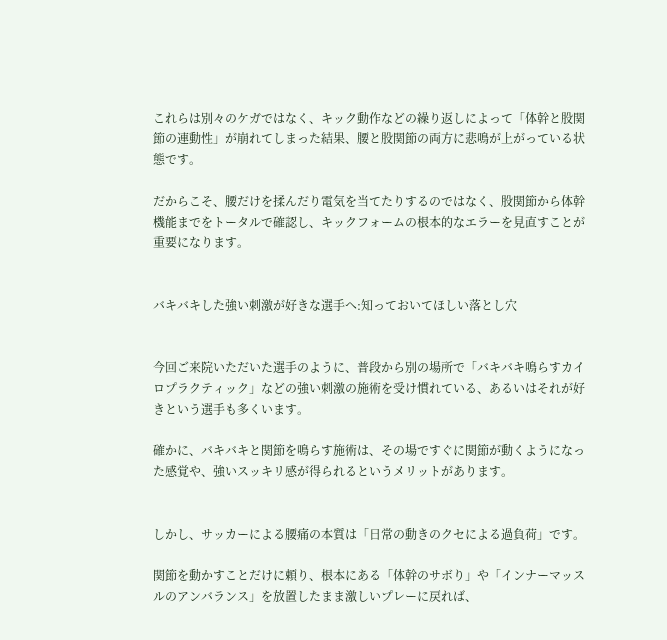これらは別々のケガではなく、キック動作などの繰り返しによって「体幹と股関節の連動性」が崩れてしまった結果、腰と股関節の両方に悲鳴が上がっている状態です。

だからこそ、腰だけを揉んだり電気を当てたりするのではなく、股関節から体幹機能までをトータルで確認し、キックフォームの根本的なエラーを見直すことが重要になります。


バキバキした強い刺激が好きな選手へ:知っておいてほしい落とし穴


今回ご来院いただいた選手のように、普段から別の場所で「バキバキ鳴らすカイロプラクティック」などの強い刺激の施術を受け慣れている、あるいはそれが好きという選手も多くいます。

確かに、バキバキと関節を鳴らす施術は、その場ですぐに関節が動くようになった感覚や、強いスッキリ感が得られるというメリットがあります。


しかし、サッカーによる腰痛の本質は「日常の動きのクセによる過負荷」です。

関節を動かすことだけに頼り、根本にある「体幹のサボり」や「インナーマッスルのアンバランス」を放置したまま激しいプレーに戻れば、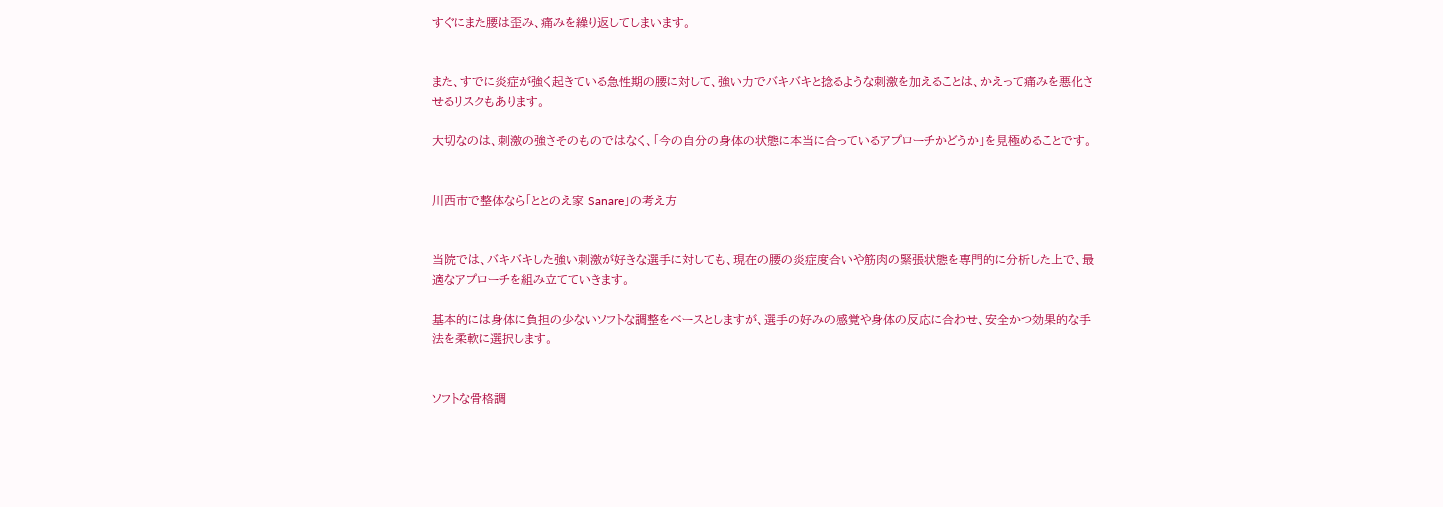すぐにまた腰は歪み、痛みを繰り返してしまいます。


また、すでに炎症が強く起きている急性期の腰に対して、強い力でバキバキと捻るような刺激を加えることは、かえって痛みを悪化させるリスクもあります。

大切なのは、刺激の強さそのものではなく、「今の自分の身体の状態に本当に合っているアプローチかどうか」を見極めることです。


川西市で整体なら「ととのえ家 Sanare」の考え方


当院では、バキバキした強い刺激が好きな選手に対しても、現在の腰の炎症度合いや筋肉の緊張状態を専門的に分析した上で、最適なアプローチを組み立てていきます。

基本的には身体に負担の少ないソフトな調整をベースとしますが、選手の好みの感覚や身体の反応に合わせ、安全かつ効果的な手法を柔軟に選択します。


ソフトな骨格調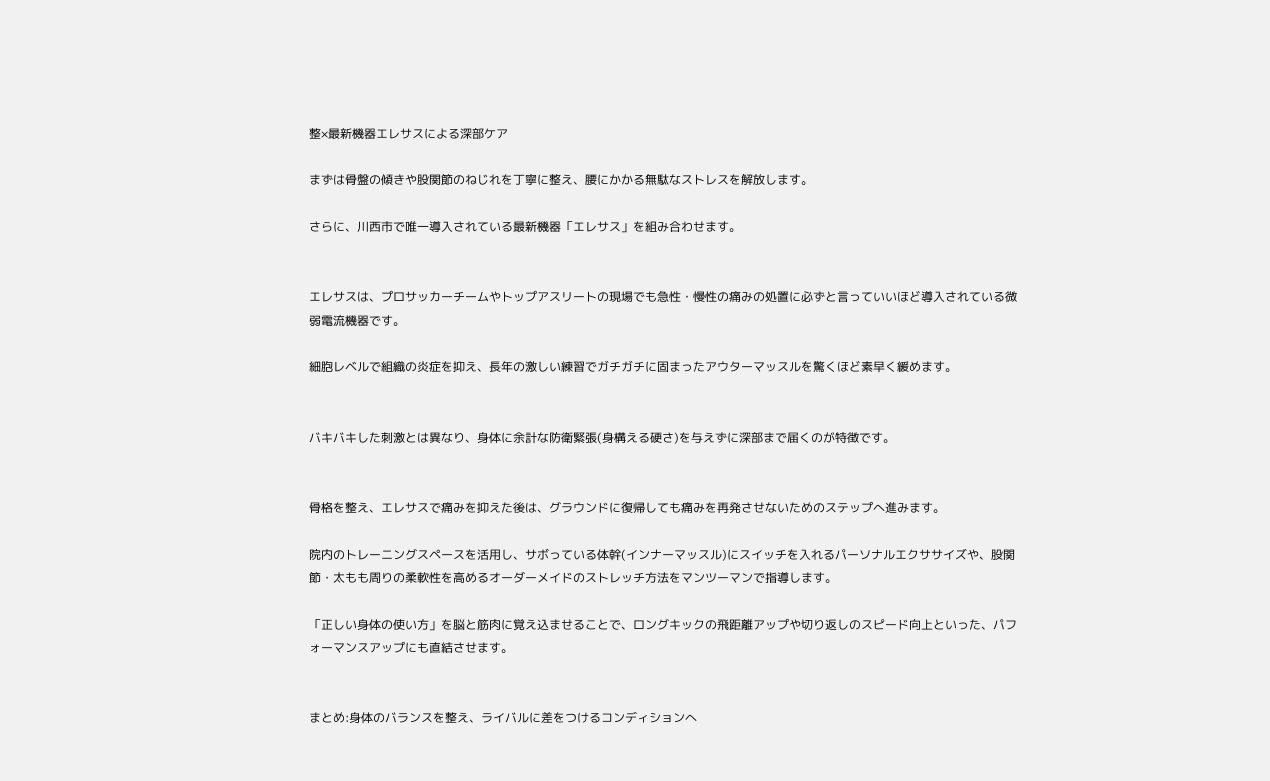整×最新機器エレサスによる深部ケア

まずは骨盤の傾きや股関節のねじれを丁寧に整え、腰にかかる無駄なストレスを解放します。

さらに、川西市で唯一導入されている最新機器「エレサス」を組み合わせます。


エレサスは、プロサッカーチームやトップアスリートの現場でも急性・慢性の痛みの処置に必ずと言っていいほど導入されている微弱電流機器です。

細胞レベルで組織の炎症を抑え、長年の激しい練習でガチガチに固まったアウターマッスルを驚くほど素早く緩めます。


バキバキした刺激とは異なり、身体に余計な防衛緊張(身構える硬さ)を与えずに深部まで届くのが特徴です。


骨格を整え、エレサスで痛みを抑えた後は、グラウンドに復帰しても痛みを再発させないためのステップへ進みます。

院内のトレーニングスペースを活用し、サボっている体幹(インナーマッスル)にスイッチを入れるパーソナルエクササイズや、股関節・太もも周りの柔軟性を高めるオーダーメイドのストレッチ方法をマンツーマンで指導します。

「正しい身体の使い方」を脳と筋肉に覚え込ませることで、ロングキックの飛距離アップや切り返しのスピード向上といった、パフォーマンスアップにも直結させます。


まとめ:身体のバランスを整え、ライバルに差をつけるコンディションへ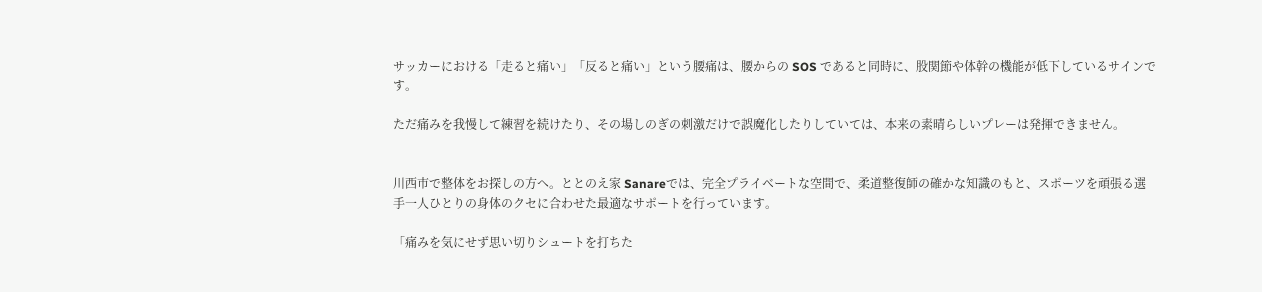サッカーにおける「走ると痛い」「反ると痛い」という腰痛は、腰からの SOS であると同時に、股関節や体幹の機能が低下しているサインです。

ただ痛みを我慢して練習を続けたり、その場しのぎの刺激だけで誤魔化したりしていては、本来の素晴らしいプレーは発揮できません。


川西市で整体をお探しの方へ。ととのえ家 Sanareでは、完全プライベートな空間で、柔道整復師の確かな知識のもと、スポーツを頑張る選手一人ひとりの身体のクセに合わせた最適なサポートを行っています。

「痛みを気にせず思い切りシュートを打ちた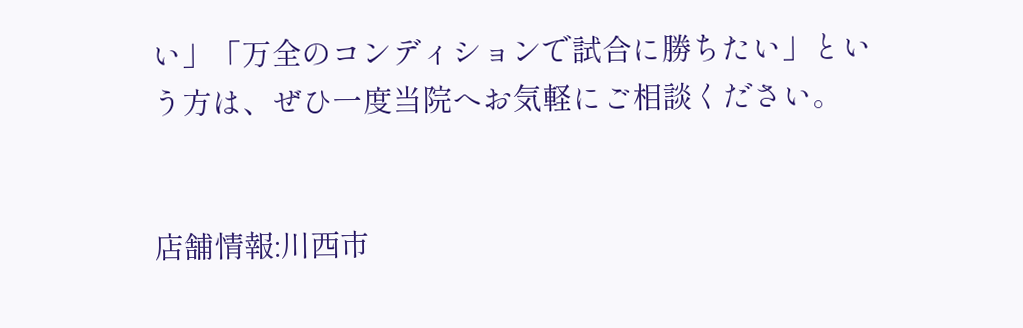い」「万全のコンディションで試合に勝ちたい」という方は、ぜひ一度当院へお気軽にご相談ください。


店舗情報:川西市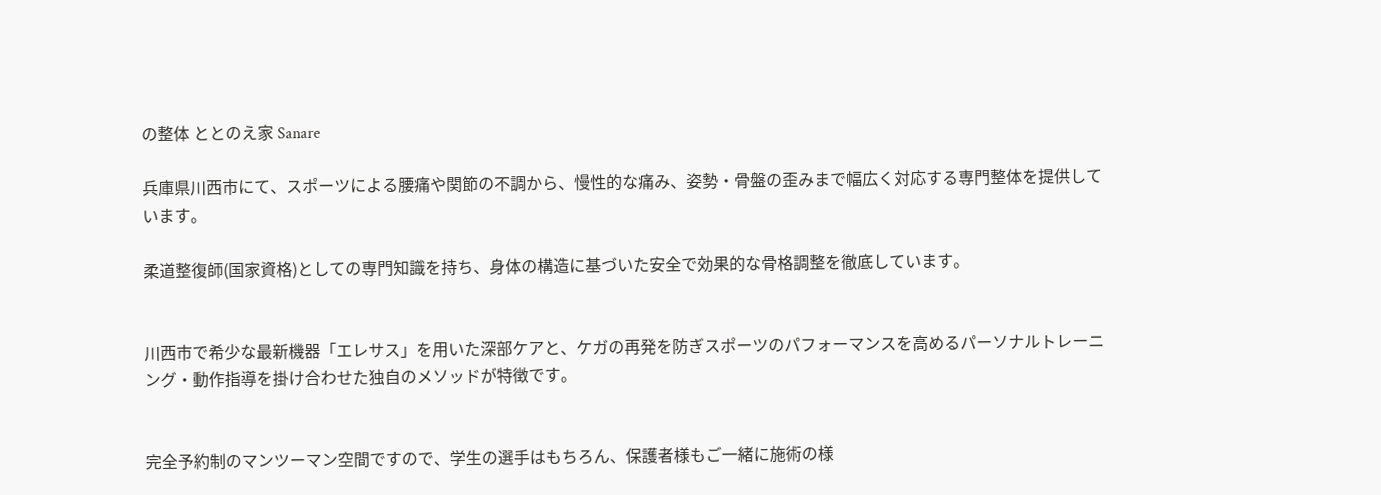の整体 ととのえ家 Sanare

兵庫県川西市にて、スポーツによる腰痛や関節の不調から、慢性的な痛み、姿勢・骨盤の歪みまで幅広く対応する専門整体を提供しています。

柔道整復師(国家資格)としての専門知識を持ち、身体の構造に基づいた安全で効果的な骨格調整を徹底しています。


川西市で希少な最新機器「エレサス」を用いた深部ケアと、ケガの再発を防ぎスポーツのパフォーマンスを高めるパーソナルトレーニング・動作指導を掛け合わせた独自のメソッドが特徴です。


完全予約制のマンツーマン空間ですので、学生の選手はもちろん、保護者様もご一緒に施術の様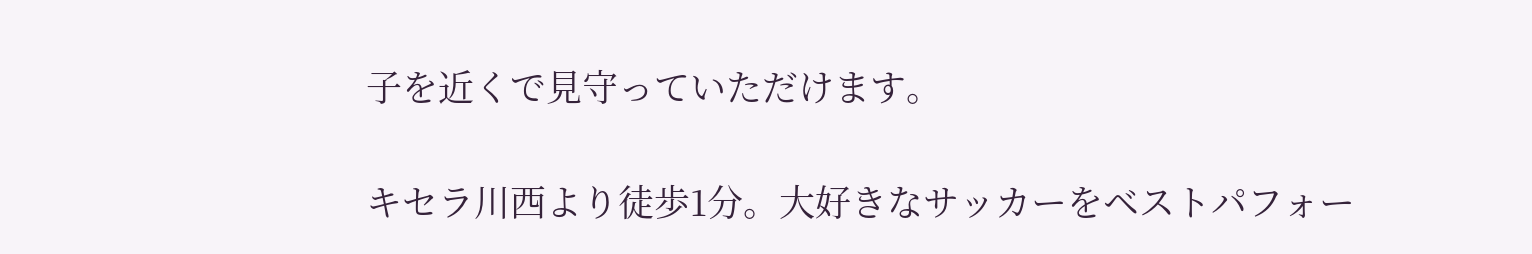子を近くで見守っていただけます。

キセラ川西より徒歩1分。大好きなサッカーをベストパフォー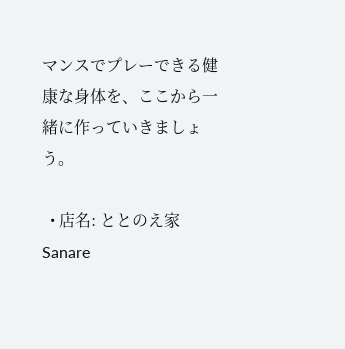マンスでプレーできる健康な身体を、ここから一緒に作っていきましょう。

  • 店名: ととのえ家 Sanare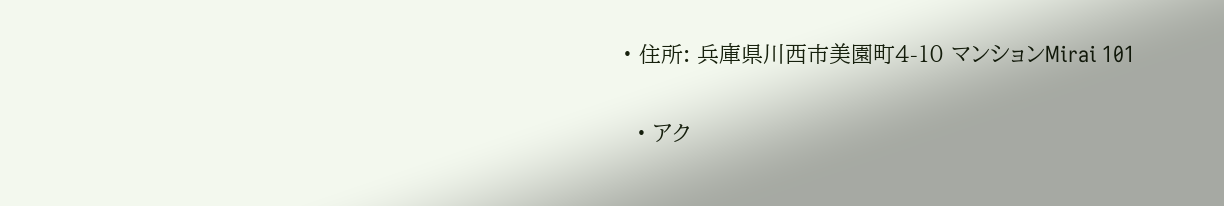• 住所: 兵庫県川西市美園町4-10 マンションMirai 101

  • アク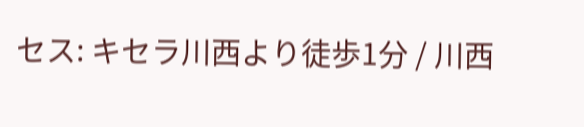セス: キセラ川西より徒歩1分 / 川西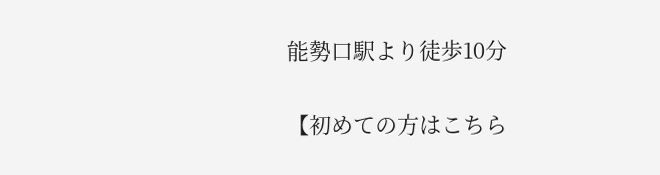能勢口駅より徒歩10分

【初めての方はこちら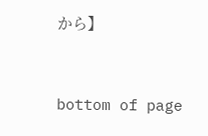から】


bottom of page